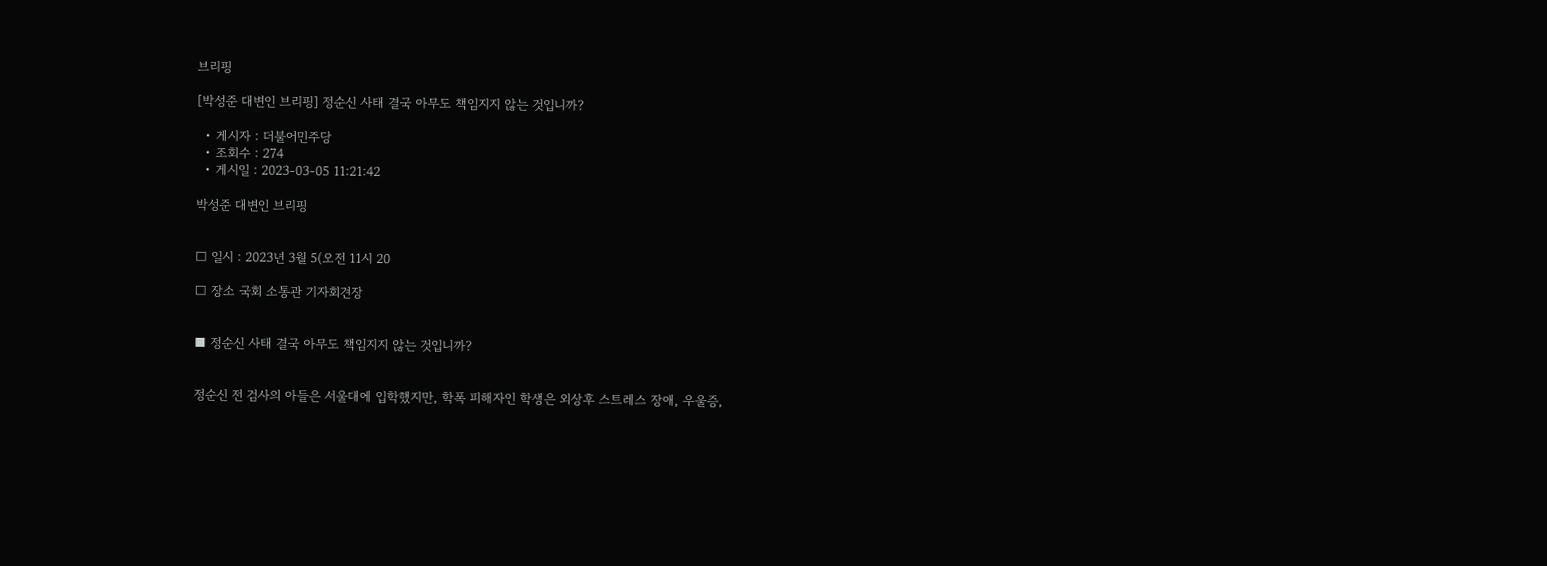브리핑

[박성준 대변인 브리핑] 정순신 사태 결국 아무도 책임지지 않는 것입니까?

  • 게시자 : 더불어민주당
  • 조회수 : 274
  • 게시일 : 2023-03-05 11:21:42

박성준 대변인 브리핑


□ 일시 : 2023년 3월 5(오전 11시 20

□ 장소 국회 소통관 기자회견장


■ 정순신 사태 결국 아무도 책임지지 않는 것입니까?


정순신 전 검사의 아들은 서울대에 입학했지만, 학폭 피해자인 학생은 외상후 스트레스 장애, 우울증,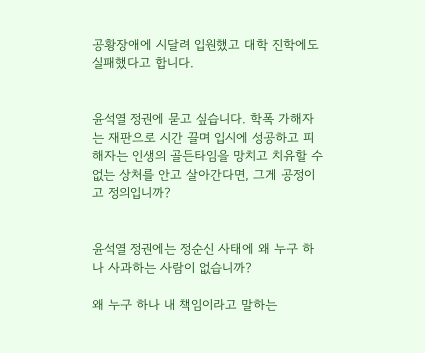공황장애에 시달려 입원했고 대학 진학에도 실패했다고 합니다.


윤석열 정권에 묻고 싶습니다. 학폭 가해자는 재판으로 시간 끌며 입시에 성공하고 피해자는 인생의 골든타임을 망치고 치유할 수 없는 상처를 안고 살아간다면, 그게 공정이고 정의입니까?


윤석열 정권에는 정순신 사태에 왜 누구 하나 사과하는 사람이 없습니까?

왜 누구 하나 내 책임이라고 말하는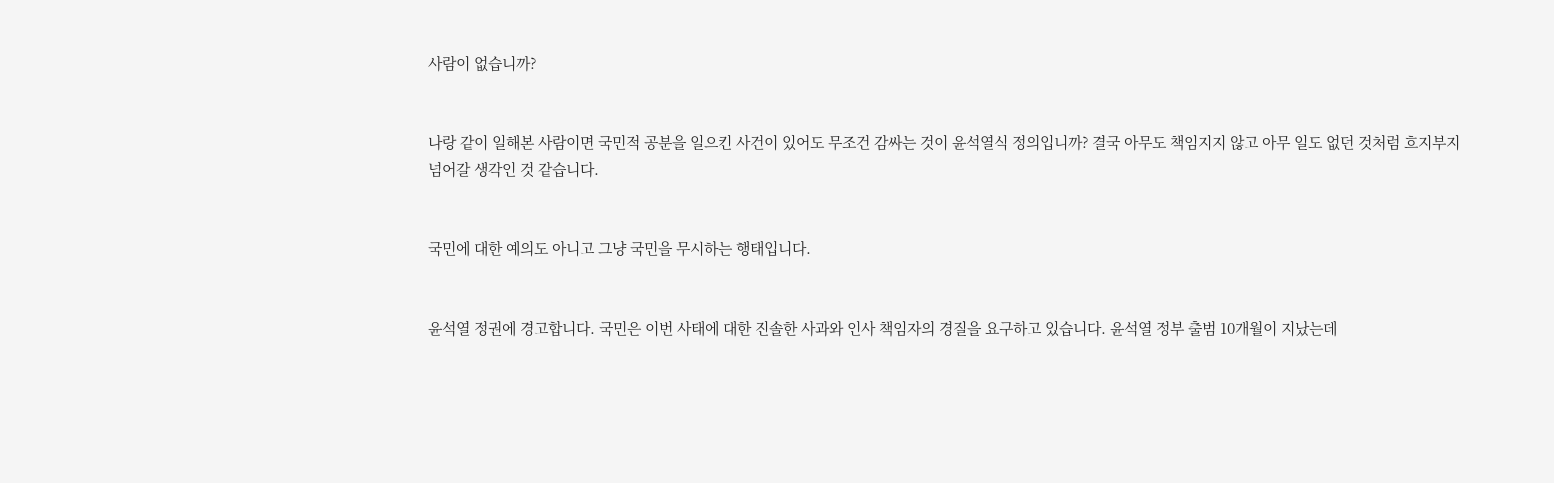사람이 없습니까?


나랑 같이 일해본 사람이면 국민적 공분을 일으킨 사건이 있어도 무조건 감싸는 것이 윤석열식 정의입니까? 결국 아무도 책임지지 않고 아무 일도 없던 것처럼 흐지부지 넘어갈 생각인 것 같습니다.


국민에 대한 예의도 아니고 그냥 국민을 무시하는 행태입니다.


윤석열 정권에 경고합니다. 국민은 이번 사태에 대한 진솔한 사과와 인사 책임자의 경질을 요구하고 있습니다. 윤석열 정부 출범 10개월이 지났는데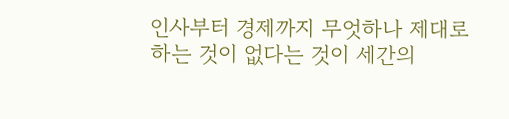인사부터 경제까지 무엇하나 제대로 하는 것이 없다는 것이 세간의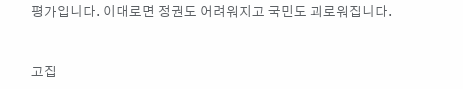평가입니다. 이대로면 정권도 어려워지고 국민도 괴로워집니다.


고집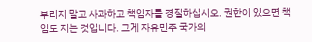부리지 말고 사과하고 책임자를 경질하십시오. 권한이 있으면 책임도 지는 것입니다. 그게 자유민주 국가의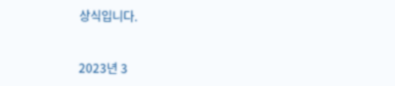상식입니다.


2023년 3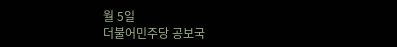월 5일
더불어민주당 공보국